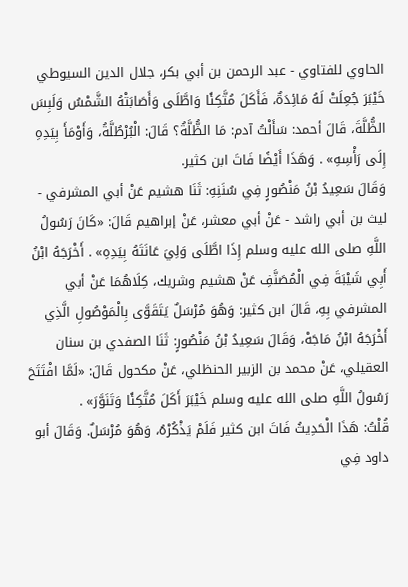الحاوي للفتاوي - عبد الرحمن بن أبي بكر، جلال الدين السيوطي
خَيْبَرَ جُعِلَتْ لَهُ مَائِدَةٌ، فَأَكَلَ مُتَّكِئًا وَاطَّلَى وَأَصَابَتْهُ الشَّمْسُ وَلَبِسَ الظُّلَّةَ، قَالَ أحمد: سَأَلْتُ آدم: مَا الظُّلَّةُ؟ قَالَ: الْبُرْطُلَّةُ، وَأَوْمَأَ بِيَدِهِ إِلَى رَأْسِهِ» . وَهَذَا أَيْضًا فَاتَ ابن كثير.
وَقَالَ سَعِيدُ بْنُ مَنْصُورٍ فِي سُنَنِهِ: ثَنَا هشيم عَنْ أبي المشرفي - ليث بن أبي راشد - عَنْ أبي معشر، عَنْ إبراهيم قَالَ: «كَانَ رَسُولُ اللَّهِ صلى الله عليه وسلم إِذَا اطَّلَى وَلِيَ عَانَتَهُ بِيَدِهِ» . أَخْرَجَهُ ابْنُ أَبِي شَيْبَةَ فِي الْمُصَنَّفِ عَنْ هشيم وشريك، كِلَاهُمَا عَنْ أبي المشرفي بِهِ، قَالَ ابن كثير: وَهُوَ مُرْسَلٌ يَتَقَوَّى بِالْمَوْصُولِ الَّذِي أَخْرَجَهُ ابْنُ مَاجَهْ، وَقَالَ سَعِيدُ بْنُ مَنْصُورٍ: ثَنَا الصفدي بن سنان العقيلي، عَنْ محمد بن الزبير الحنظلي، عَنْ مكحول قَالَ: «لَمَّا افْتَتَحَ رَسُولُ اللَّهِ صلى الله عليه وسلم خَيْبَرَ أَكَلَ مُتَّكِئًا وَتَنَوَّرَ» .
قُلْتُ: هَذَا الْحَدِيثُ فَاتَ ابن كثير فَلَمْ يَذْكُرْهُ، وَهُوَ مُرْسَلٌ. وَقَالَ أبو داود فِي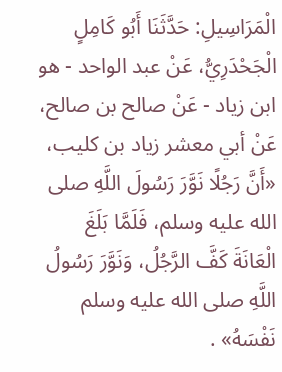الْمَرَاسِيلِ: حَدَّثَنَا أَبُو كَامِلٍ الْجَحْدَرِيُّ، عَنْ عبد الواحد - هو ابن زياد - عَنْ صالح بن صالح، عَنْ أبي معشر زياد بن كليب، «أَنَّ رَجُلًا نَوَّرَ رَسُولَ اللَّهِ صلى الله عليه وسلم، فَلَمَّا بَلَغَ الْعَانَةَ كَفَّ الرَّجُلُ، وَنَوَّرَ رَسُولُ اللَّهِ صلى الله عليه وسلم نَفْسَهُ» .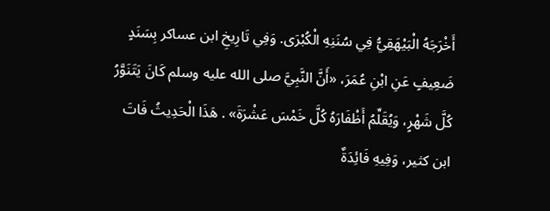أَخْرَجَهُ الْبَيْهَقِيُّ فِي سُنَنِهِ الْكُبْرَى. وَفِي تَارِيخِ ابن عساكر بِسَنَدٍ ضَعِيفٍ عَنِ ابْنِ عُمَرَ، «أَنَّ النَّبِيَّ صلى الله عليه وسلم كَانَ يَتَنَوَّرُ كُلَّ شَهْرٍ، وَيُقَلِّمُ أَظْفَارَهُ كُلَّ خَمْسَ عَشْرَةَ» . هَذَا الْحَدِيثُ فَاتَ ابن كثير، وَفِيهِ فَائِدَةٌ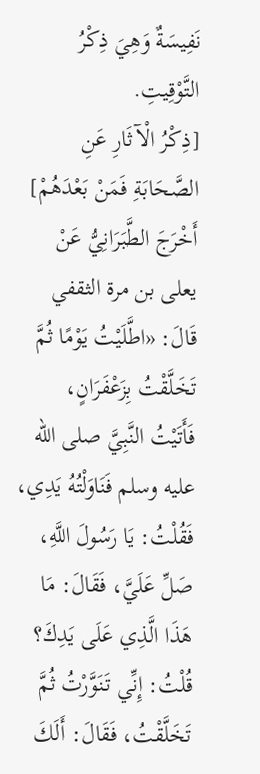نَفِيسَةٌ وَهِيَ ذِكْرُ التَّوْقِيتِ.
[ذِكْرُ الْآثَارِ عَنِ الصَّحَابَةِ فَمَنْ بَعْدَهُمْ]
أَخْرَجَ الطَّبَرَانِيُّ عَنْ يعلى بن مرة الثقفي قَالَ: «اطَّلَيْتُ يَوْمًا ثُمَّ تَخَلَّقْتُ بِزَعْفَرَانٍ، فَأَتَيْتُ النَّبِيَّ صلى الله عليه وسلم فَنَاوَلْتُهُ يَدِي، فَقُلْتُ: يَا رَسُولَ اللَّهِ، صَلِّ عَلَيَّ، فَقَالَ: مَا هَذَا الَّذِي عَلَى يَدِكَ؟ قُلْتُ: إِنِّي تَنَوَّرْتُ ثُمَّ تَخَلَّقْتُ، فَقَالَ: أَلَكَ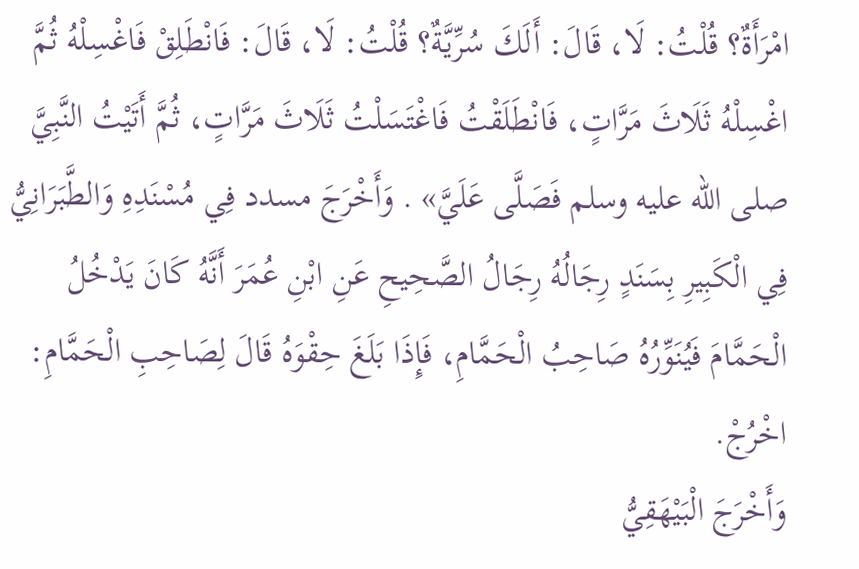امْرَأَةٌ؟ قُلْتُ: لَا، قَالَ: أَلَكَ سُرِّيَّةٌ؟ قُلْتُ: لَا، قَالَ: فَانْطَلِقْ فَاغْسِلْهُ ثُمَّ اغْسِلْهُ ثَلَاثَ مَرَّاتٍ، فَانْطَلَقْتُ فَاغْتَسَلْتُ ثَلَاثَ مَرَّاتٍ، ثُمَّ أَتَيْتُ النَّبِيَّ صلى الله عليه وسلم فَصَلَّى عَلَيَّ» . وَأَخْرَجَ مسدد فِي مُسْنَدِهِ وَالطَّبَرَانِيُّ فِي الْكَبِيرِ بِسَنَدٍ رِجَالُهُ رِجَالُ الصَّحِيحِ عَنِ ابْنِ عُمَرَ أَنَّهُ كَانَ يَدْخُلُ الْحَمَّامَ فَيُنَوِّرُهُ صَاحِبُ الْحَمَّامِ، فَإِذَا بَلَغَ حِقْوَهُ قَالَ لِصَاحِبِ الْحَمَّامِ: اخْرُجْ.
وَأَخْرَجَ الْبَيْهَقِيُّ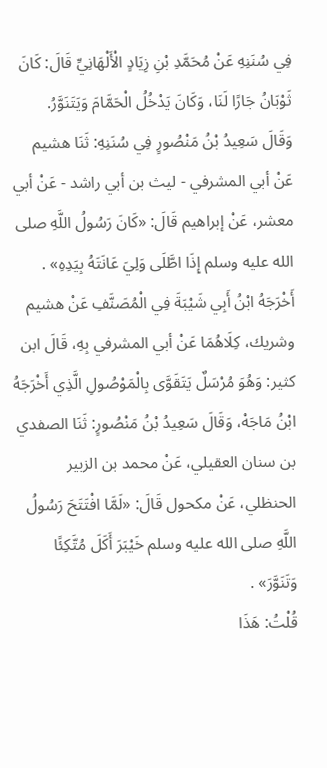فِي سُنَنِهِ عَنْ مُحَمَّدِ بْنِ زِيَادٍ الْأَلْهَانِيِّ قَالَ: كَانَ ثَوْبَانُ جَارًا لَنَا، وَكَانَ يَدْخُلُ الْحَمَّامَ وَيَتَنَوَّرُ.
وَقَالَ سَعِيدُ بْنُ مَنْصُورٍ فِي سُنَنِهِ: ثَنَا هشيم عَنْ أبي المشرفي - ليث بن أبي راشد - عَنْ أبي معشر، عَنْ إبراهيم قَالَ: «كَانَ رَسُولُ اللَّهِ صلى الله عليه وسلم إِذَا اطَّلَى وَلِيَ عَانَتَهُ بِيَدِهِ» . أَخْرَجَهُ ابْنُ أَبِي شَيْبَةَ فِي الْمُصَنَّفِ عَنْ هشيم وشريك، كِلَاهُمَا عَنْ أبي المشرفي بِهِ، قَالَ ابن كثير: وَهُوَ مُرْسَلٌ يَتَقَوَّى بِالْمَوْصُولِ الَّذِي أَخْرَجَهُ ابْنُ مَاجَهْ، وَقَالَ سَعِيدُ بْنُ مَنْصُورٍ: ثَنَا الصفدي بن سنان العقيلي، عَنْ محمد بن الزبير الحنظلي، عَنْ مكحول قَالَ: «لَمَّا افْتَتَحَ رَسُولُ اللَّهِ صلى الله عليه وسلم خَيْبَرَ أَكَلَ مُتَّكِئًا وَتَنَوَّرَ» .
قُلْتُ: هَذَا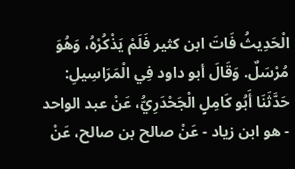الْحَدِيثُ فَاتَ ابن كثير فَلَمْ يَذْكُرْهُ، وَهُوَ مُرْسَلٌ. وَقَالَ أبو داود فِي الْمَرَاسِيلِ: حَدَّثَنَا أَبُو كَامِلٍ الْجَحْدَرِيُّ، عَنْ عبد الواحد - هو ابن زياد - عَنْ صالح بن صالح، عَنْ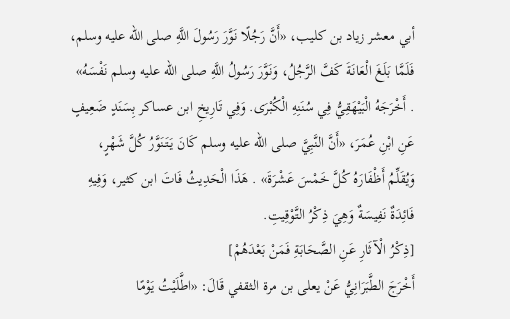أبي معشر زياد بن كليب، «أَنَّ رَجُلًا نَوَّرَ رَسُولَ اللَّهِ صلى الله عليه وسلم، فَلَمَّا بَلَغَ الْعَانَةَ كَفَّ الرَّجُلُ، وَنَوَّرَ رَسُولُ اللَّهِ صلى الله عليه وسلم نَفْسَهُ» . أَخْرَجَهُ الْبَيْهَقِيُّ فِي سُنَنِهِ الْكُبْرَى. وَفِي تَارِيخِ ابن عساكر بِسَنَدٍ ضَعِيفٍ عَنِ ابْنِ عُمَرَ، «أَنَّ النَّبِيَّ صلى الله عليه وسلم كَانَ يَتَنَوَّرُ كُلَّ شَهْرٍ، وَيُقَلِّمُ أَظْفَارَهُ كُلَّ خَمْسَ عَشْرَةَ» . هَذَا الْحَدِيثُ فَاتَ ابن كثير، وَفِيهِ فَائِدَةٌ نَفِيسَةٌ وَهِيَ ذِكْرُ التَّوْقِيتِ.
[ذِكْرُ الْآثَارِ عَنِ الصَّحَابَةِ فَمَنْ بَعْدَهُمْ]
أَخْرَجَ الطَّبَرَانِيُّ عَنْ يعلى بن مرة الثقفي قَالَ: «اطَّلَيْتُ يَوْمًا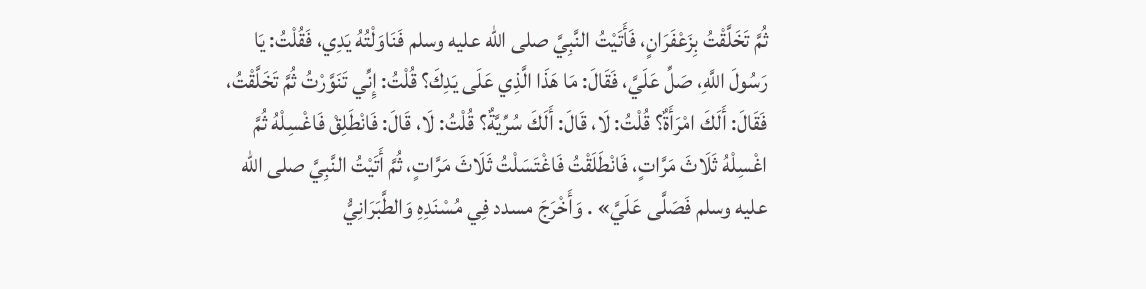ثُمَّ تَخَلَّقْتُ بِزَعْفَرَانٍ، فَأَتَيْتُ النَّبِيَّ صلى الله عليه وسلم فَنَاوَلْتُهُ يَدِي، فَقُلْتُ: يَا رَسُولَ اللَّهِ، صَلِّ عَلَيَّ، فَقَالَ: مَا هَذَا الَّذِي عَلَى يَدِكَ؟ قُلْتُ: إِنِّي تَنَوَّرْتُ ثُمَّ تَخَلَّقْتُ، فَقَالَ: أَلَكَ امْرَأَةٌ؟ قُلْتُ: لَا، قَالَ: أَلَكَ سُرِّيَّةٌ؟ قُلْتُ: لَا، قَالَ: فَانْطَلِقْ فَاغْسِلْهُ ثُمَّ اغْسِلْهُ ثَلَاثَ مَرَّاتٍ، فَانْطَلَقْتُ فَاغْتَسَلْتُ ثَلَاثَ مَرَّاتٍ، ثُمَّ أَتَيْتُ النَّبِيَّ صلى الله عليه وسلم فَصَلَّى عَلَيَّ» . وَأَخْرَجَ مسدد فِي مُسْنَدِهِ وَالطَّبَرَانِيُّ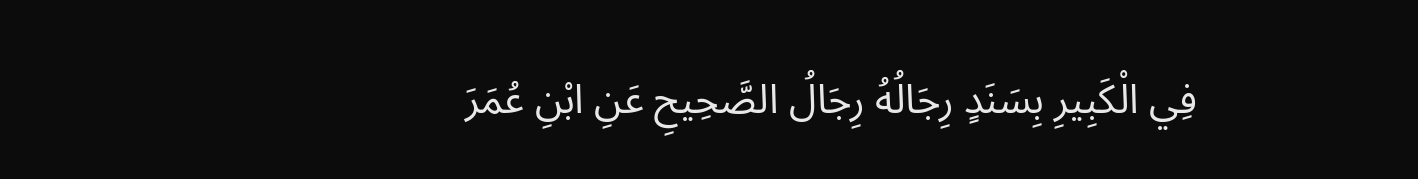فِي الْكَبِيرِ بِسَنَدٍ رِجَالُهُ رِجَالُ الصَّحِيحِ عَنِ ابْنِ عُمَرَ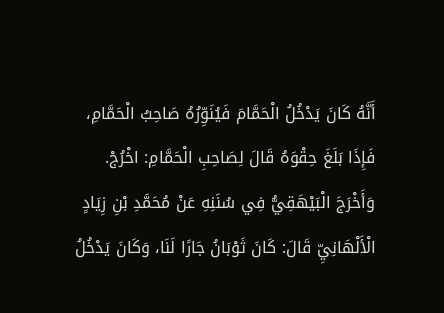أَنَّهُ كَانَ يَدْخُلُ الْحَمَّامَ فَيُنَوِّرُهُ صَاحِبُ الْحَمَّامِ، فَإِذَا بَلَغَ حِقْوَهُ قَالَ لِصَاحِبِ الْحَمَّامِ: اخْرُجْ.
وَأَخْرَجَ الْبَيْهَقِيُّ فِي سُنَنِهِ عَنْ مُحَمَّدِ بْنِ زِيَادٍ الْأَلْهَانِيِّ قَالَ: كَانَ ثَوْبَانُ جَارًا لَنَا، وَكَانَ يَدْخُلُ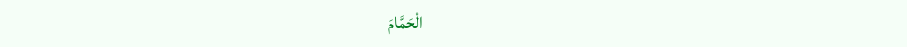الْحَمَّامَ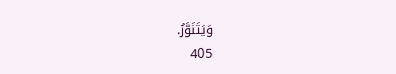وَيَتَنَوَّرُ.
405